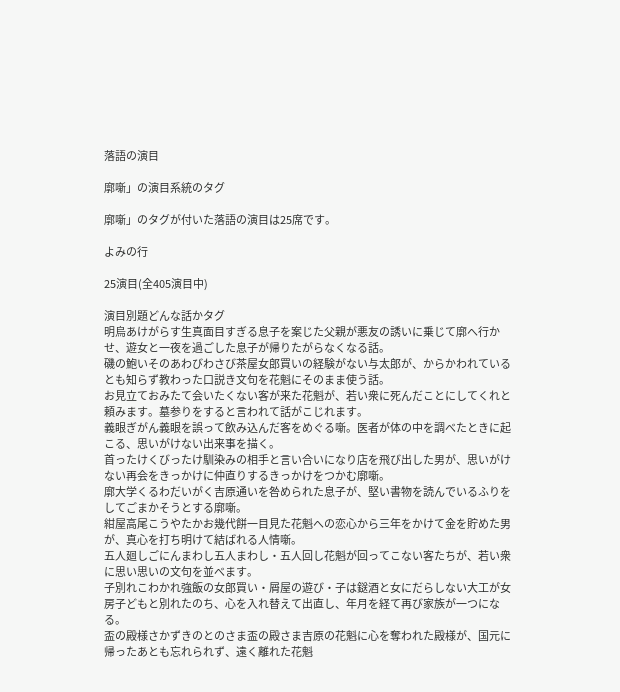落語の演目

廓噺」の演目系統のタグ

廓噺」のタグが付いた落語の演目は25席です。

よみの行

25演目(全405演目中)

演目別題どんな話かタグ
明烏あけがらす生真面目すぎる息子を案じた父親が悪友の誘いに乗じて廓へ行かせ、遊女と一夜を過ごした息子が帰りたがらなくなる話。
磯の鮑いそのあわびわさび茶屋女郎買いの経験がない与太郎が、からかわれているとも知らず教わった口説き文句を花魁にそのまま使う話。
お見立ておみたて会いたくない客が来た花魁が、若い衆に死んだことにしてくれと頼みます。墓参りをすると言われて話がこじれます。
義眼ぎがん義眼を誤って飲み込んだ客をめぐる噺。医者が体の中を調べたときに起こる、思いがけない出来事を描く。
首ったけくびったけ馴染みの相手と言い合いになり店を飛び出した男が、思いがけない再会をきっかけに仲直りするきっかけをつかむ廓噺。
廓大学くるわだいがく吉原通いを咎められた息子が、堅い書物を読んでいるふりをしてごまかそうとする廓噺。
紺屋高尾こうやたかお幾代餅一目見た花魁への恋心から三年をかけて金を貯めた男が、真心を打ち明けて結ばれる人情噺。
五人廻しごにんまわし五人まわし・五人回し花魁が回ってこない客たちが、若い衆に思い思いの文句を並べます。
子別れこわかれ強飯の女郎買い・屑屋の遊び・子は鎹酒と女にだらしない大工が女房子どもと別れたのち、心を入れ替えて出直し、年月を経て再び家族が一つになる。
盃の殿様さかずきのとのさま盃の殿さま吉原の花魁に心を奪われた殿様が、国元に帰ったあとも忘れられず、遠く離れた花魁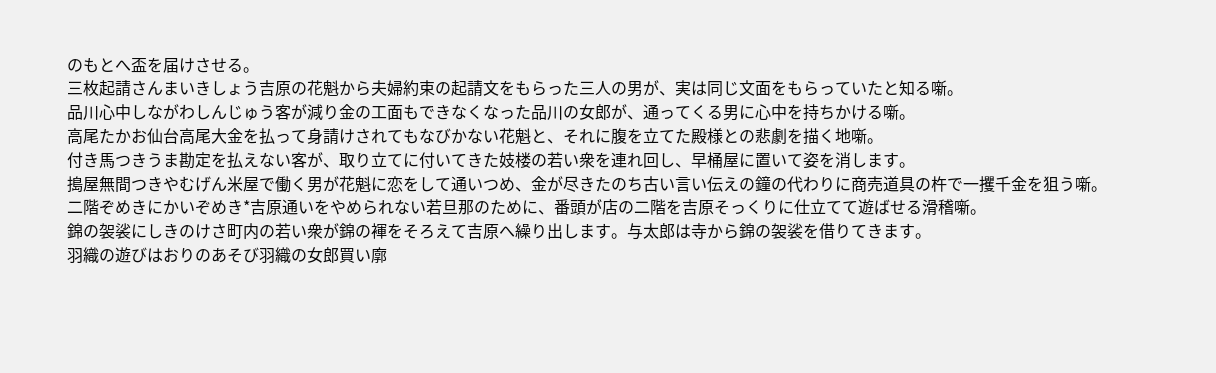のもとへ盃を届けさせる。
三枚起請さんまいきしょう吉原の花魁から夫婦約束の起請文をもらった三人の男が、実は同じ文面をもらっていたと知る噺。
品川心中しながわしんじゅう客が減り金の工面もできなくなった品川の女郎が、通ってくる男に心中を持ちかける噺。
高尾たかお仙台高尾大金を払って身請けされてもなびかない花魁と、それに腹を立てた殿様との悲劇を描く地噺。
付き馬つきうま勘定を払えない客が、取り立てに付いてきた妓楼の若い衆を連れ回し、早桶屋に置いて姿を消します。
搗屋無間つきやむげん米屋で働く男が花魁に恋をして通いつめ、金が尽きたのち古い言い伝えの鐘の代わりに商売道具の杵で一攫千金を狙う噺。
二階ぞめきにかいぞめき*吉原通いをやめられない若旦那のために、番頭が店の二階を吉原そっくりに仕立てて遊ばせる滑稽噺。
錦の袈裟にしきのけさ町内の若い衆が錦の褌をそろえて吉原へ繰り出します。与太郎は寺から錦の袈裟を借りてきます。
羽織の遊びはおりのあそび羽織の女郎買い廓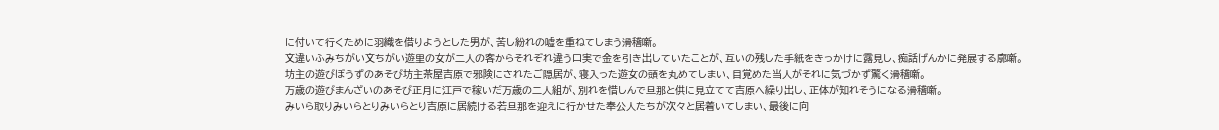に付いて行くために羽織を借りようとした男が、苦し紛れの嘘を重ねてしまう滑稽噺。
文違いふみちがい文ちがい遊里の女が二人の客からそれぞれ違う口実で金を引き出していたことが、互いの残した手紙をきっかけに露見し、痴話げんかに発展する廓噺。
坊主の遊びぼうずのあそび坊主茶屋吉原で邪険にされたご隠居が、寝入った遊女の頭を丸めてしまい、目覚めた当人がそれに気づかず驚く滑稽噺。
万歳の遊びまんざいのあそび正月に江戸で稼いだ万歳の二人組が、別れを惜しんで旦那と供に見立てて吉原へ繰り出し、正体が知れそうになる滑稽噺。
みいら取りみいらとりみいらとり吉原に居続ける若旦那を迎えに行かせた奉公人たちが次々と居着いてしまい、最後に向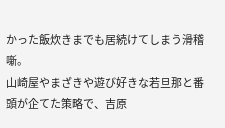かった飯炊きまでも居続けてしまう滑稽噺。
山崎屋やまざきや遊び好きな若旦那と番頭が企てた策略で、吉原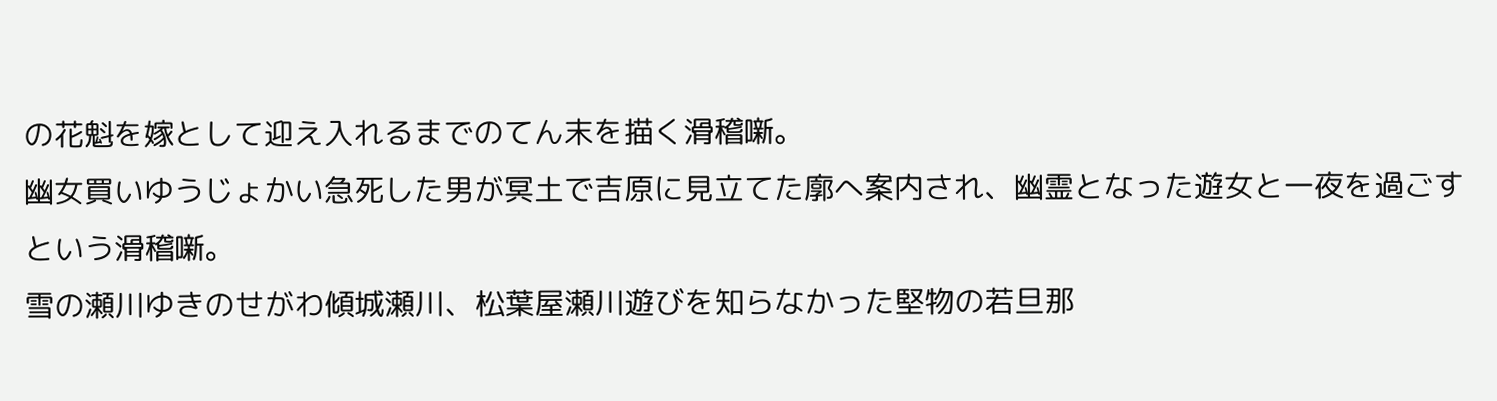の花魁を嫁として迎え入れるまでのてん末を描く滑稽噺。
幽女買いゆうじょかい急死した男が冥土で吉原に見立てた廓へ案内され、幽霊となった遊女と一夜を過ごすという滑稽噺。
雪の瀬川ゆきのせがわ傾城瀬川、松葉屋瀬川遊びを知らなかった堅物の若旦那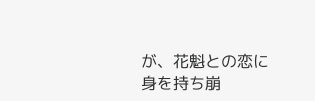が、花魁との恋に身を持ち崩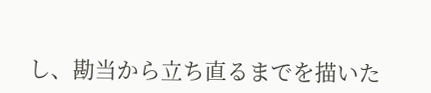し、勘当から立ち直るまでを描いた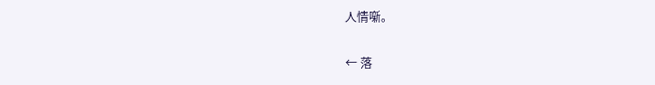人情噺。

← 落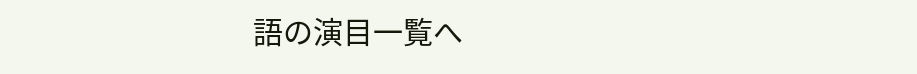語の演目一覧へ